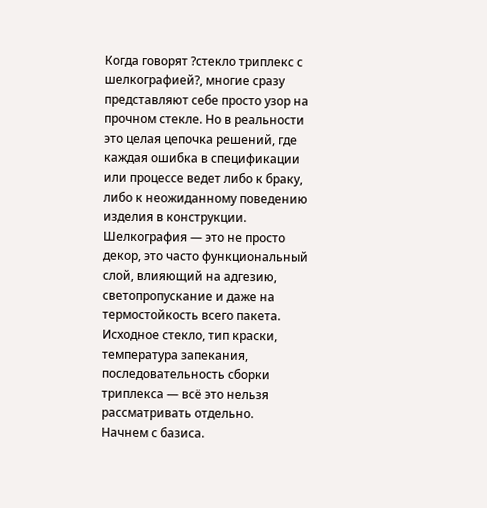Когда говорят ?стекло триплекс с шелкографией?, многие сразу представляют себе просто узор на прочном стекле. Но в реальности это целая цепочка решений, где каждая ошибка в спецификации или процессе ведет либо к браку, либо к неожиданному поведению изделия в конструкции. Шелкография — это не просто декор, это часто функциональный слой, влияющий на адгезию, светопропускание и даже на термостойкость всего пакета. Исходное стекло, тип краски, температура запекания, последовательность сборки триплекса — всё это нельзя рассматривать отдельно.
Начнем с базиса.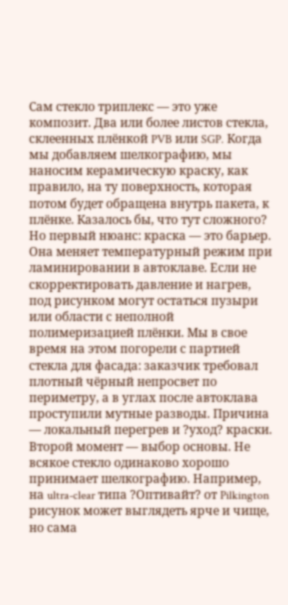Сам стекло триплекс — это уже композит. Два или более листов стекла, склеенных плёнкой PVB или SGP. Когда мы добавляем шелкографию, мы наносим керамическую краску, как правило, на ту поверхность, которая потом будет обращена внутрь пакета, к плёнке. Казалось бы, что тут сложного? Но первый нюанс: краска — это барьер. Она меняет температурный режим при ламинировании в автоклаве. Если не скорректировать давление и нагрев, под рисунком могут остаться пузыри или области с неполной полимеризацией плёнки. Мы в свое время на этом погорели с партией стекла для фасада: заказчик требовал плотный чёрный непросвет по периметру, а в углах после автоклава проступили мутные разводы. Причина — локальный перегрев и ?уход? краски.
Второй момент — выбор основы. Не всякое стекло одинаково хорошо принимает шелкографию. Например, на ultra-clear типа ?Оптивайт? от Pilkington рисунок может выглядеть ярче и чище, но сама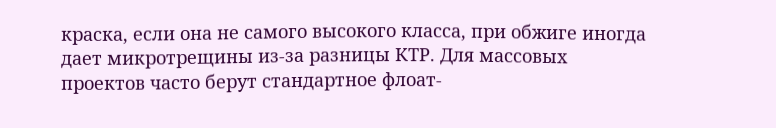краска, если она не самого высокого класса, при обжиге иногда дает микротрещины из-за разницы КТР. Для массовых проектов часто берут стандартное флоат-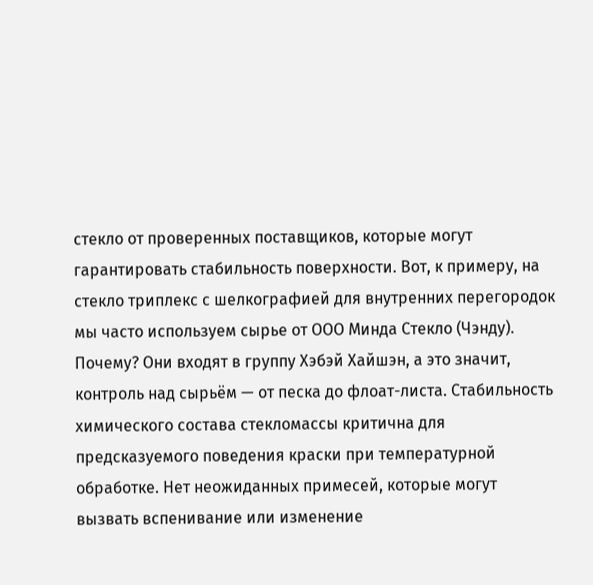стекло от проверенных поставщиков, которые могут гарантировать стабильность поверхности. Вот, к примеру, на стекло триплекс с шелкографией для внутренних перегородок мы часто используем сырье от ООО Минда Стекло (Чэнду). Почему? Они входят в группу Хэбэй Хайшэн, а это значит, контроль над сырьём — от песка до флоат-листа. Стабильность химического состава стекломассы критична для предсказуемого поведения краски при температурной обработке. Нет неожиданных примесей, которые могут вызвать вспенивание или изменение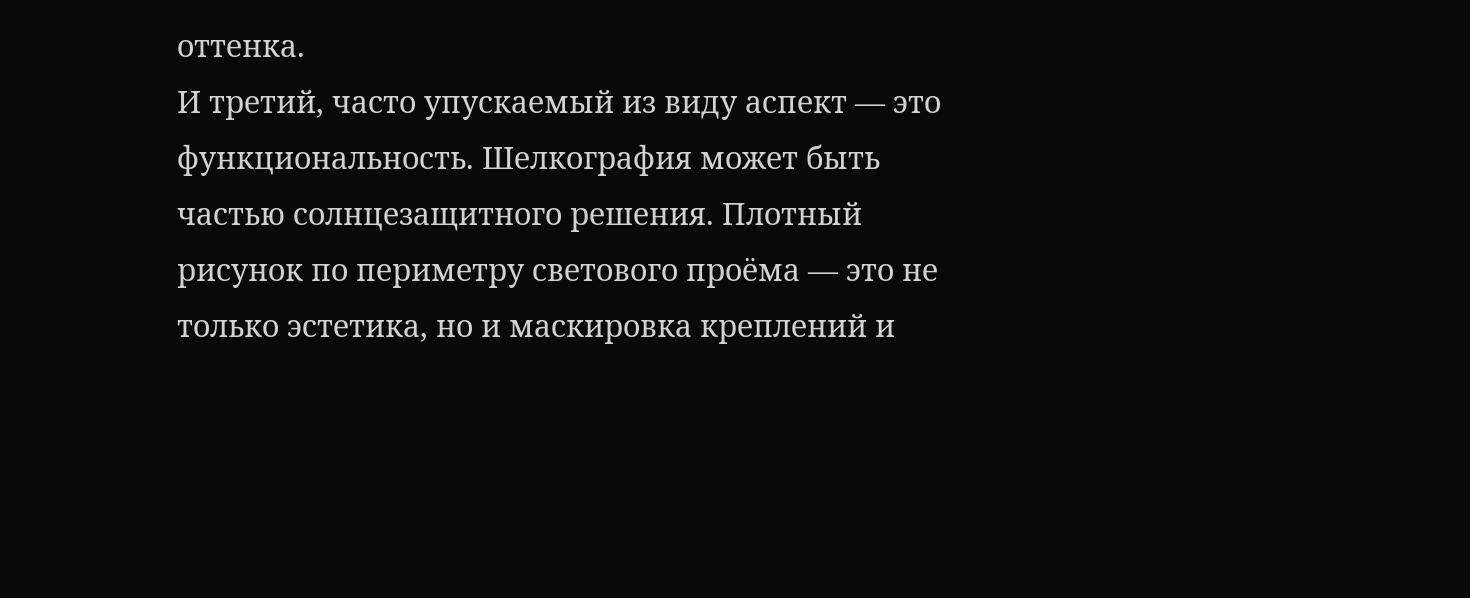оттенка.
И третий, часто упускаемый из виду аспект — это функциональность. Шелкография может быть частью солнцезащитного решения. Плотный рисунок по периметру светового проёма — это не только эстетика, но и маскировка креплений и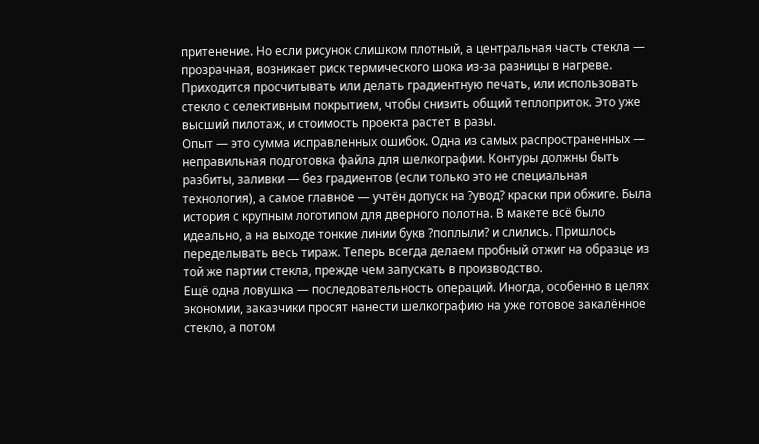притенение. Но если рисунок слишком плотный, а центральная часть стекла — прозрачная, возникает риск термического шока из-за разницы в нагреве. Приходится просчитывать или делать градиентную печать, или использовать стекло с селективным покрытием, чтобы снизить общий теплоприток. Это уже высший пилотаж, и стоимость проекта растет в разы.
Опыт — это сумма исправленных ошибок. Одна из самых распространенных — неправильная подготовка файла для шелкографии. Контуры должны быть разбиты, заливки — без градиентов (если только это не специальная технология), а самое главное — учтён допуск на ?увод? краски при обжиге. Была история с крупным логотипом для дверного полотна. В макете всё было идеально, а на выходе тонкие линии букв ?поплыли? и слились. Пришлось переделывать весь тираж. Теперь всегда делаем пробный отжиг на образце из той же партии стекла, прежде чем запускать в производство.
Ещё одна ловушка — последовательность операций. Иногда, особенно в целях экономии, заказчики просят нанести шелкографию на уже готовое закалённое стекло, а потом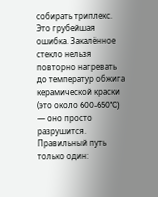собирать триплекс. Это грубейшая ошибка. Закалённое стекло нельзя повторно нагревать до температур обжига керамической краски (это около 600-650°C) — оно просто разрушится. Правильный путь только один: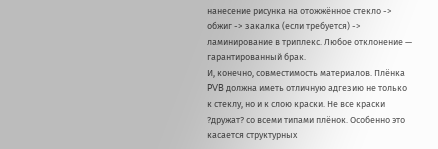нанесение рисунка на отожжённое стекло -> обжиг -> закалка (если требуется) -> ламинирование в триплекс. Любое отклонение — гарантированный брак.
И, конечно, совместимость материалов. Плёнка PVB должна иметь отличную адгезию не только к стеклу, но и к слою краски. Не все краски ?дружат? со всеми типами плёнок. Особенно это касается структурных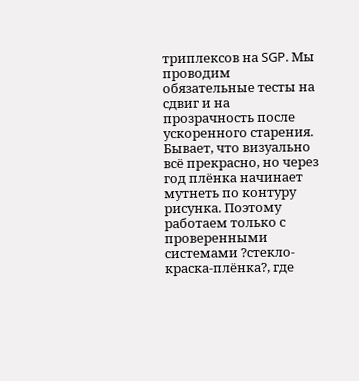триплексов на SGP. Мы проводим обязательные тесты на сдвиг и на прозрачность после ускоренного старения. Бывает, что визуально всё прекрасно, но через год плёнка начинает мутнеть по контуру рисунка. Поэтому работаем только с проверенными системами ?стекло-краска-плёнка?, где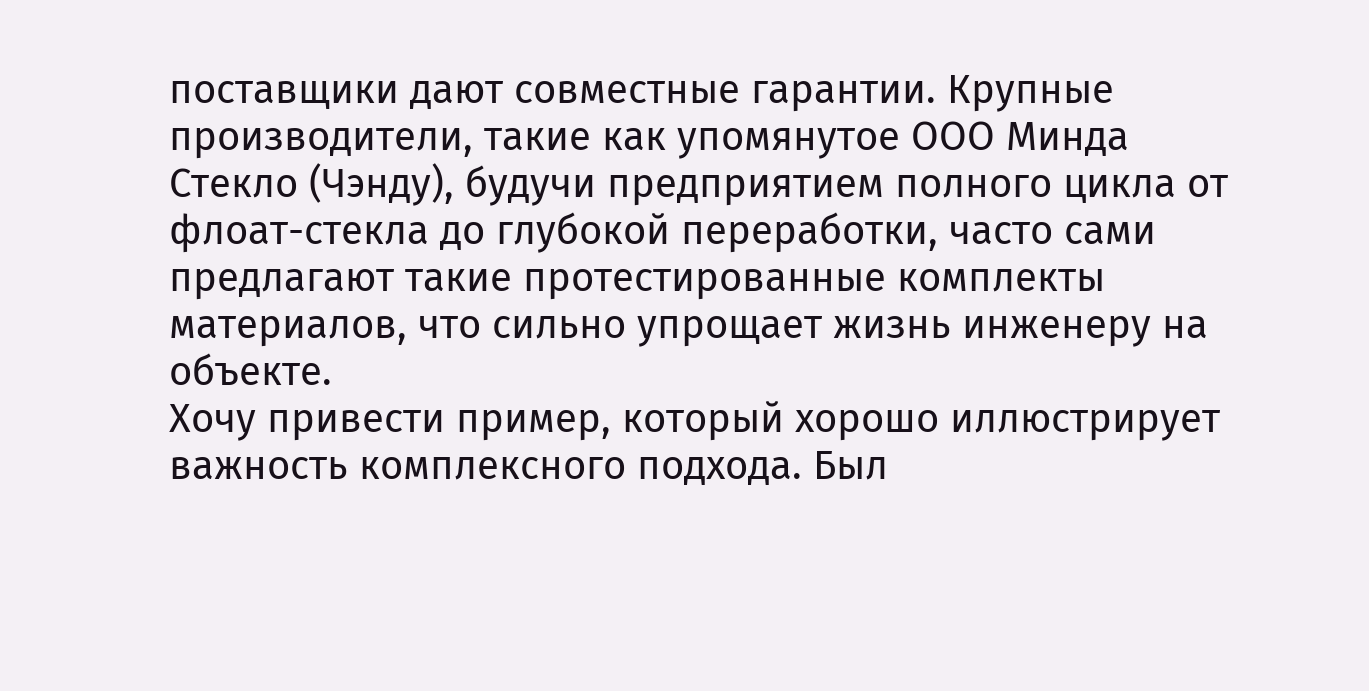поставщики дают совместные гарантии. Крупные производители, такие как упомянутое ООО Минда Стекло (Чэнду), будучи предприятием полного цикла от флоат-стекла до глубокой переработки, часто сами предлагают такие протестированные комплекты материалов, что сильно упрощает жизнь инженеру на объекте.
Хочу привести пример, который хорошо иллюстрирует важность комплексного подхода. Был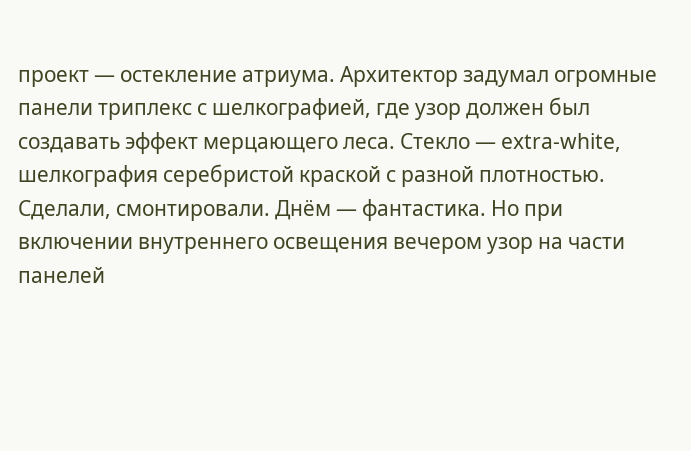проект — остекление атриума. Архитектор задумал огромные панели триплекс с шелкографией, где узор должен был создавать эффект мерцающего леса. Стекло — extra-white, шелкография серебристой краской с разной плотностью. Сделали, смонтировали. Днём — фантастика. Но при включении внутреннего освещения вечером узор на части панелей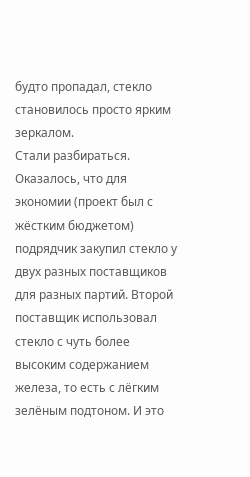будто пропадал, стекло становилось просто ярким зеркалом.
Стали разбираться. Оказалось, что для экономии (проект был с жёстким бюджетом) подрядчик закупил стекло у двух разных поставщиков для разных партий. Второй поставщик использовал стекло с чуть более высоким содержанием железа, то есть с лёгким зелёным подтоном. И это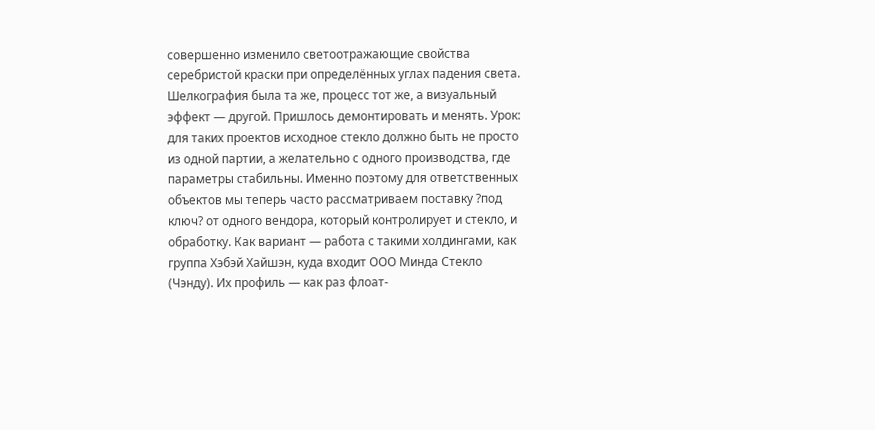совершенно изменило светоотражающие свойства серебристой краски при определённых углах падения света. Шелкография была та же, процесс тот же, а визуальный эффект — другой. Пришлось демонтировать и менять. Урок: для таких проектов исходное стекло должно быть не просто из одной партии, а желательно с одного производства, где параметры стабильны. Именно поэтому для ответственных объектов мы теперь часто рассматриваем поставку ?под ключ? от одного вендора, который контролирует и стекло, и обработку. Как вариант — работа с такими холдингами, как группа Хэбэй Хайшэн, куда входит ООО Минда Стекло (Чэнду). Их профиль — как раз флоат-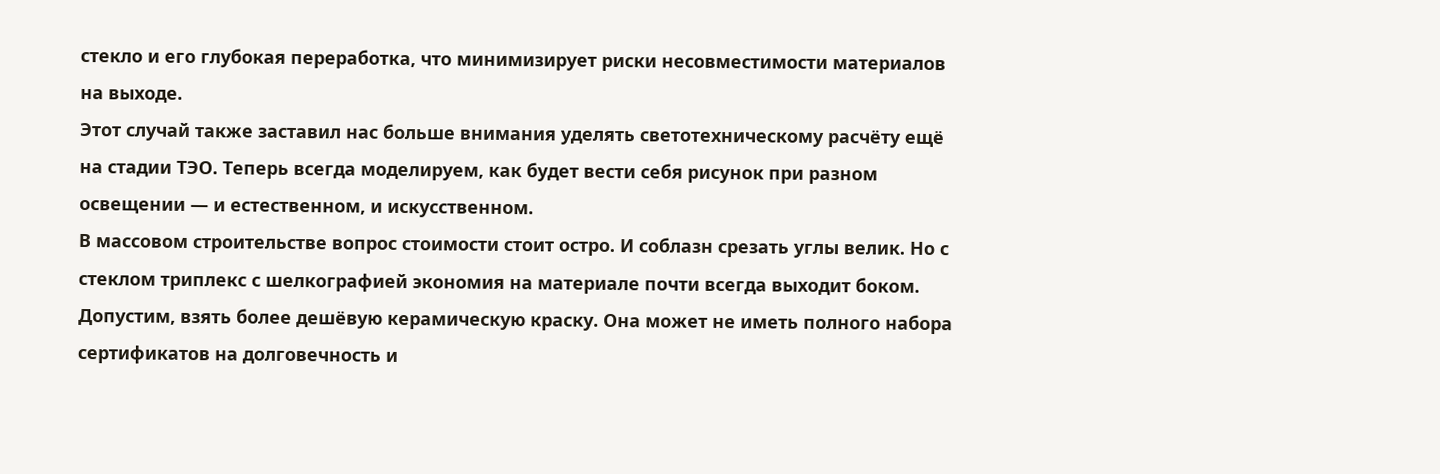стекло и его глубокая переработка, что минимизирует риски несовместимости материалов на выходе.
Этот случай также заставил нас больше внимания уделять светотехническому расчёту ещё на стадии ТЭО. Теперь всегда моделируем, как будет вести себя рисунок при разном освещении — и естественном, и искусственном.
В массовом строительстве вопрос стоимости стоит остро. И соблазн срезать углы велик. Но с стеклом триплекс с шелкографией экономия на материале почти всегда выходит боком. Допустим, взять более дешёвую керамическую краску. Она может не иметь полного набора сертификатов на долговечность и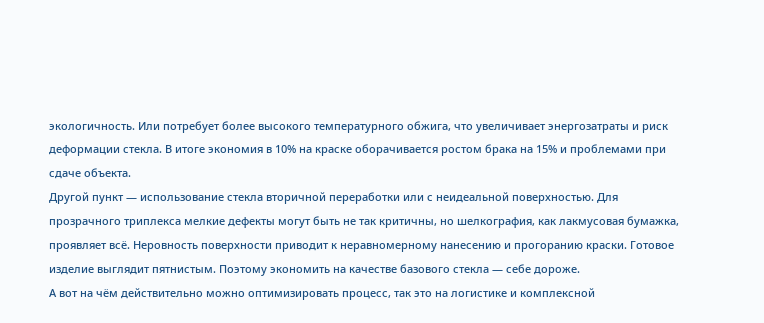экологичность. Или потребует более высокого температурного обжига, что увеличивает энергозатраты и риск деформации стекла. В итоге экономия в 10% на краске оборачивается ростом брака на 15% и проблемами при сдаче объекта.
Другой пункт — использование стекла вторичной переработки или с неидеальной поверхностью. Для прозрачного триплекса мелкие дефекты могут быть не так критичны, но шелкография, как лакмусовая бумажка, проявляет всё. Неровность поверхности приводит к неравномерному нанесению и прогоранию краски. Готовое изделие выглядит пятнистым. Поэтому экономить на качестве базового стекла — себе дороже.
А вот на чём действительно можно оптимизировать процесс, так это на логистике и комплексной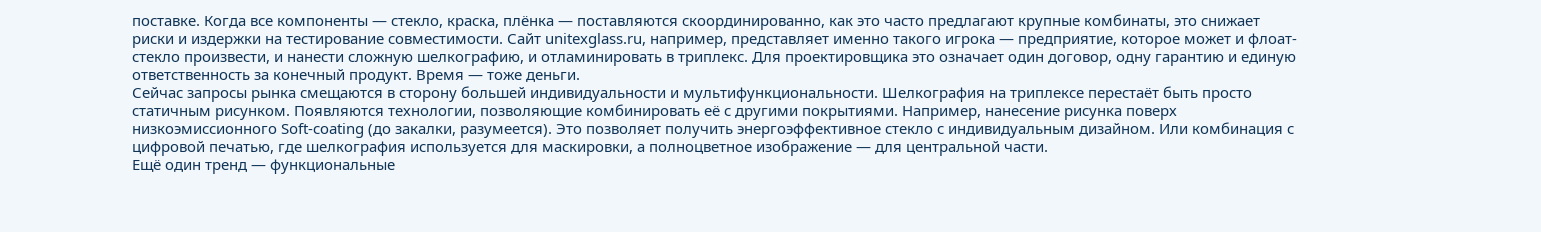поставке. Когда все компоненты — стекло, краска, плёнка — поставляются скоординированно, как это часто предлагают крупные комбинаты, это снижает риски и издержки на тестирование совместимости. Сайт unitexglass.ru, например, представляет именно такого игрока — предприятие, которое может и флоат-стекло произвести, и нанести сложную шелкографию, и отламинировать в триплекс. Для проектировщика это означает один договор, одну гарантию и единую ответственность за конечный продукт. Время — тоже деньги.
Сейчас запросы рынка смещаются в сторону большей индивидуальности и мультифункциональности. Шелкография на триплексе перестаёт быть просто статичным рисунком. Появляются технологии, позволяющие комбинировать её с другими покрытиями. Например, нанесение рисунка поверх низкоэмиссионного Soft-соating (до закалки, разумеется). Это позволяет получить энергоэффективное стекло с индивидуальным дизайном. Или комбинация с цифровой печатью, где шелкография используется для маскировки, а полноцветное изображение — для центральной части.
Ещё один тренд — функциональные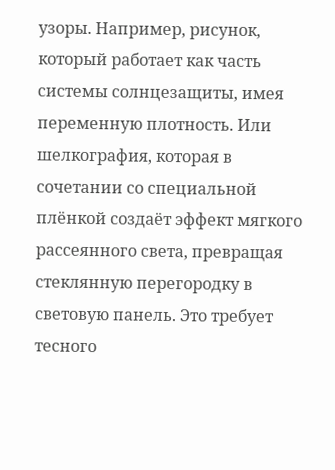узоры. Например, рисунок, который работает как часть системы солнцезащиты, имея переменную плотность. Или шелкография, которая в сочетании со специальной плёнкой создаёт эффект мягкого рассеянного света, превращая стеклянную перегородку в световую панель. Это требует тесного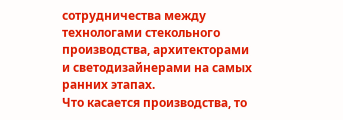сотрудничества между технологами стекольного производства, архитекторами и светодизайнерами на самых ранних этапах.
Что касается производства, то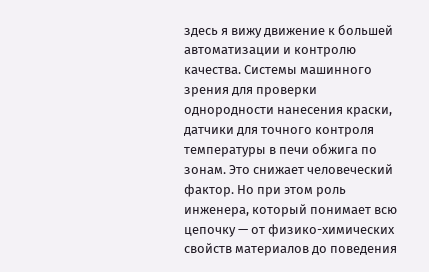здесь я вижу движение к большей автоматизации и контролю качества. Системы машинного зрения для проверки однородности нанесения краски, датчики для точного контроля температуры в печи обжига по зонам. Это снижает человеческий фактор. Но при этом роль инженера, который понимает всю цепочку — от физико-химических свойств материалов до поведения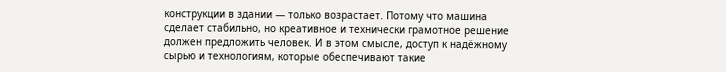конструкции в здании — только возрастает. Потому что машина сделает стабильно, но креативное и технически грамотное решение должен предложить человек. И в этом смысле, доступ к надёжному сырью и технологиям, которые обеспечивают такие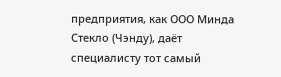предприятия, как ООО Минда Стекло (Чэнду), даёт специалисту тот самый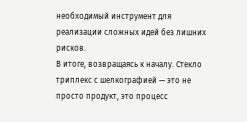необходимый инструмент для реализации сложных идей без лишних рисков.
В итоге, возвращаясь к началу. Стекло триплекс с шелкографией — это не просто продукт, это процесс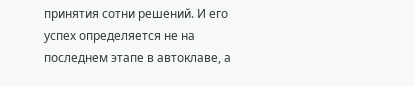принятия сотни решений. И его успех определяется не на последнем этапе в автоклаве, а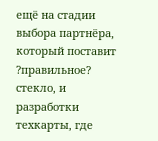ещё на стадии выбора партнёра, который поставит ?правильное? стекло, и разработки техкарты, где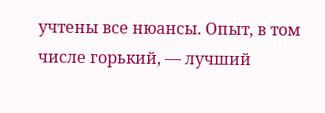учтены все нюансы. Опыт, в том числе горький, — лучший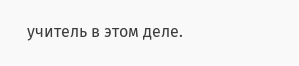учитель в этом деле.